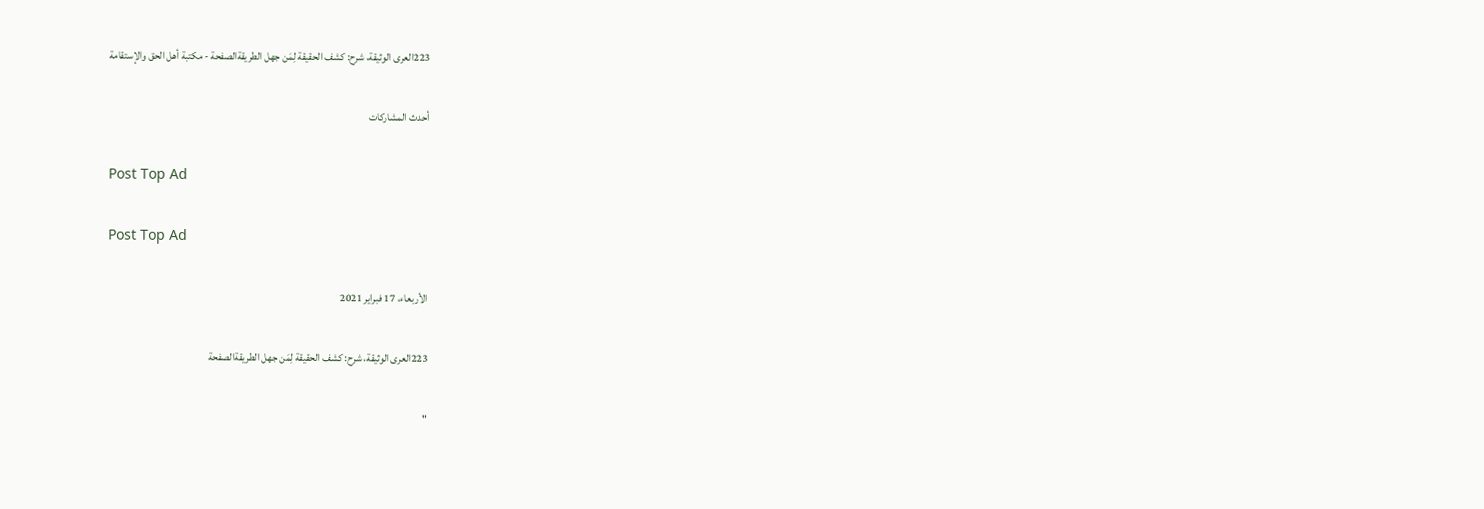223العرى الوثيقة، شرح: كشف الحقيقة لِمَن جهل الطريقةالصفحة - مكتبة أهل الحق والإستقامة

أحدث المشاركات

Post Top Ad

Post Top Ad

الأربعاء، 17 فبراير 2021

223العرى الوثيقة، شرح: كشف الحقيقة لِمَن جهل الطريقةالصفحة

"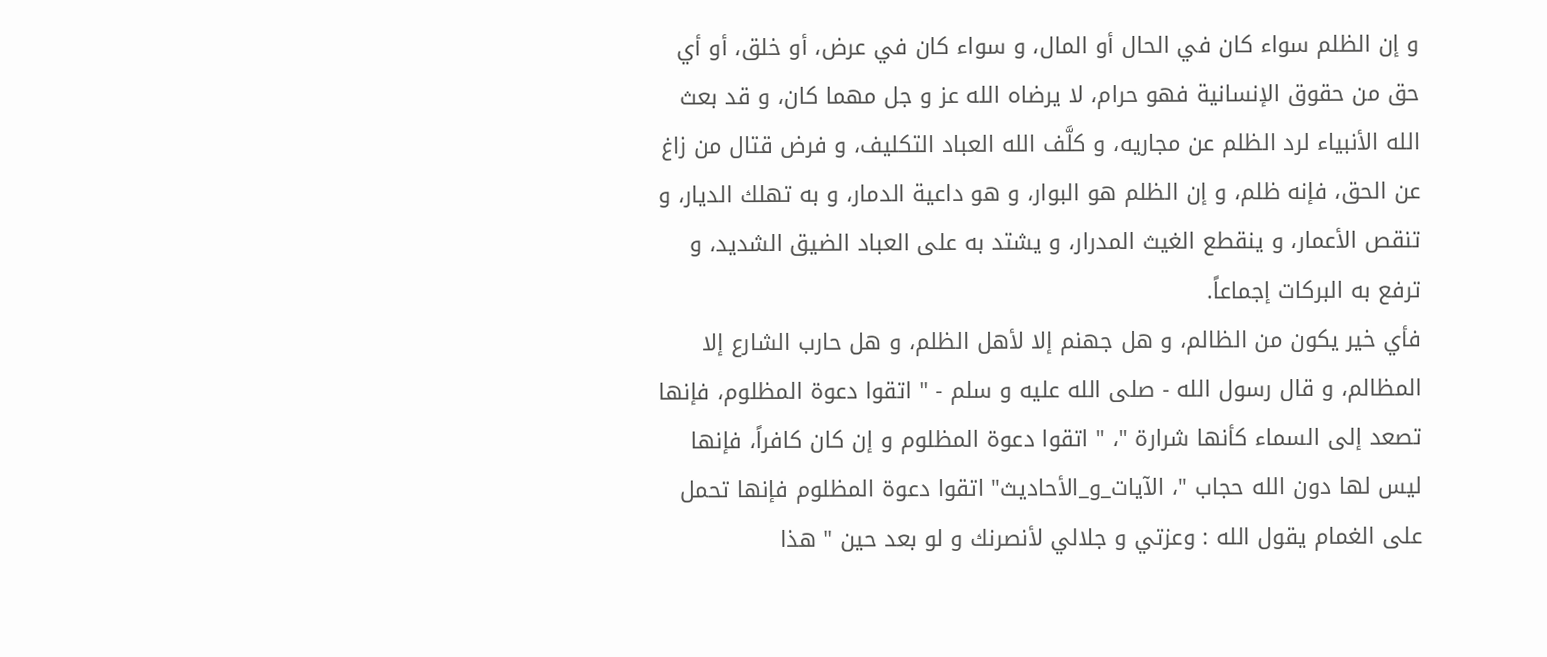و إن الظلم سواء كان في الحال أو المال، و سواء كان في عرض، أو خلق، أو أي حق من حقوق الإنسانية فهو حرام، لا يرضاه الله عز و جل مهما كان، و قد بعث الله الأنبياء لرد الظلم عن مجاريه، و كلَّف الله العباد التكليف، و فرض قتال من زاغ عن الحق، فإنه ظلم، و إن الظلم هو البوار، و هو داعية الدمار، و به تهلك الديار، و تنقص الأعمار، و ينقطع الغيث المدرار، و يشتد به على العباد الضيق الشديد، و ترفع به البركات إجماعاً.
فأي خير يكون من الظالم، و هل جهنم إلا لأهل الظلم، و هل حارب الشارع إلا المظالم، و قال رسول الله - صلى الله عليه و سلم - " اتقوا دعوة المظلوم، فإنها تصعد إلى السماء كأنها شرارة "، " اتقوا دعوة المظلوم و إن كان كافراً، فإنها ليس لها دون الله حجاب "، الآيات_و_الأحاديث" اتقوا دعوة المظلوم فإنها تحمل على الغمام يقول الله : وعزتي و جلالي لأنصرنك و لو بعد حين " هذا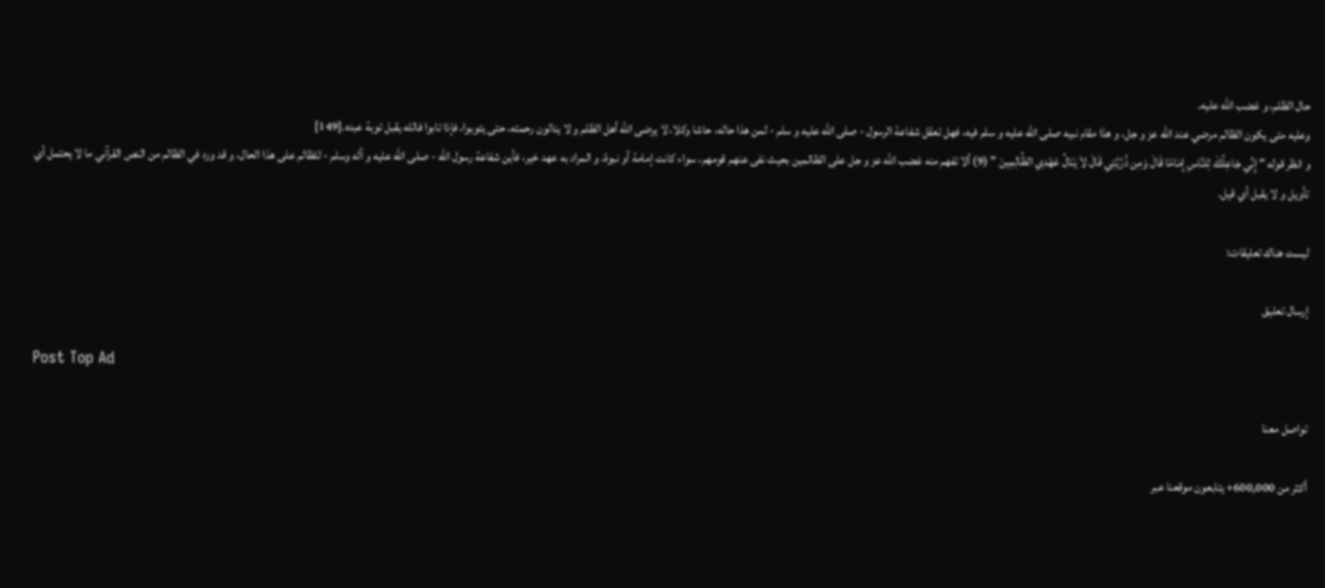حال الظلم، و غضب الله عليه.
وعليه متى يكون الظالم مرضي عند الله عز و جل، و هذا مقام نبيه صلى الله عليه و سلم فيه، فهل تعقل شفاعة الرسول - صلى الله عليه و سلم - لمن هذا حاله، حاشا وكلا، لا يرضى الله أهل الظلم و لا ينالون رحمته، حتى يتوبوا، فإذا تابوا فالله يقبل توبة عبده.[149]
و انظر قوله " إِنِّي جَاعِلُكَ لِلنَّاسِ إِمَامًا قَالَ وَمِن ذُرِّيَّتِي قَالَ لاَ يَنَالُ عَهْدِي الظَّالِمِينَ " (9) ألا تفهم منه غضب الله عز و جل على الظالمين بحيث نفى عنهم قومهم، سواء كانت إمامة أو نبوة، و المراد به عهد خير، فأين شفاعة رسول الله - صلى الله عليه و آله وسلم - للظالم على هذا الحال، و قد ورد في الظالم من النص القرآني ما لا يحتمل أي تأويل و لا يقبل أي قيل.

ليست هناك تعليقات:

إرسال تعليق

Post Top Ad

تواصل معنا

أكثر من 600,000+ يتابعون موقعنا عبر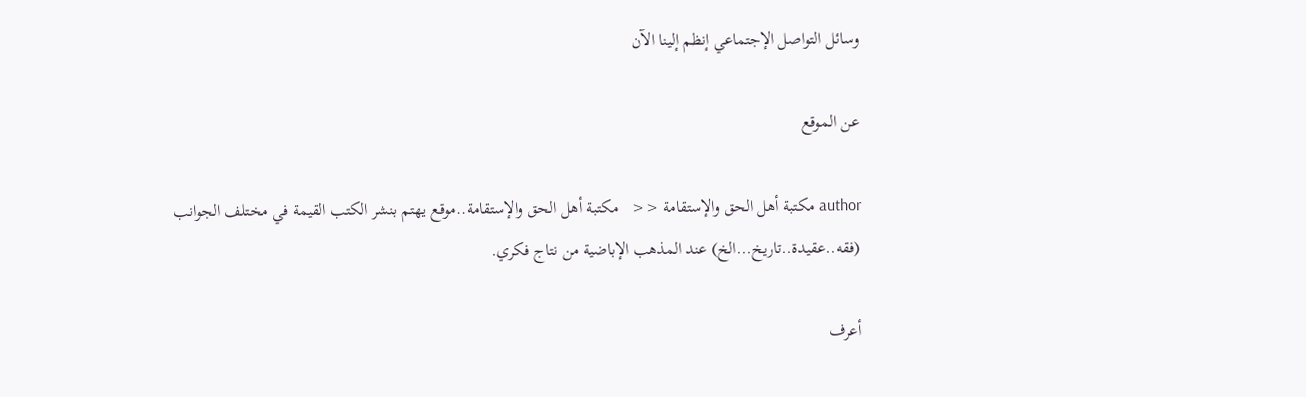وسائل التواصل الإجتماعي إنظم إلينا الآن

عن الموقع

author مكتبة أهل الحق والإستقامة <<   مكتبة أهل الحق والإستقامة..موقع يهتم بنشر الكتب القيمة في مختلف الجوانب (فقه..عقيدة..تاريخ...الخ) عند المذهب الإباضية من نتاج فكري.

أعرف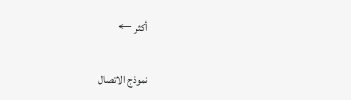أكثر ←

نموذج الاتصال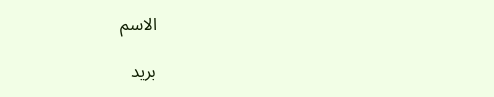الاسم

بريد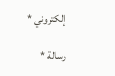إلكتروني *

رسالة *